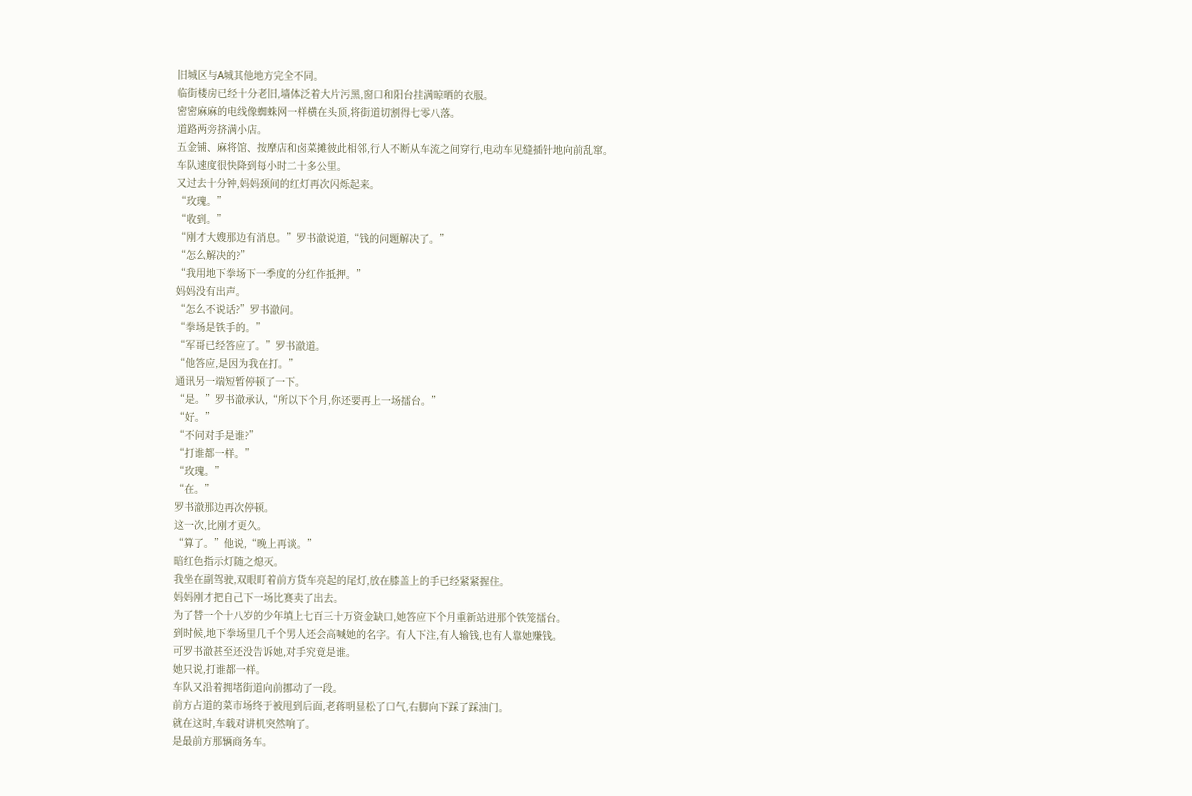旧城区与A城其他地方完全不同。
临街楼房已经十分老旧,墙体泛着大片污黑,窗口和阳台挂满晾晒的衣服。
密密麻麻的电线像蜘蛛网一样横在头顶,将街道切割得七零八落。
道路两旁挤满小店。
五金铺、麻将馆、按摩店和卤菜摊彼此相邻,行人不断从车流之间穿行,电动车见缝插针地向前乱窜。
车队速度很快降到每小时二十多公里。
又过去十分钟,妈妈颈间的红灯再次闪烁起来。
“玫瑰。”
“收到。”
“刚才大嫂那边有消息。”罗书澈说道,“钱的问题解决了。”
“怎么解决的?”
“我用地下拳场下一季度的分红作抵押。”
妈妈没有出声。
“怎么不说话?”罗书澈问。
“拳场是铁手的。”
“军哥已经答应了。”罗书澈道。
“他答应,是因为我在打。”
通讯另一端短暂停顿了一下。
“是。”罗书澈承认,“所以下个月,你还要再上一场擂台。”
“好。”
“不问对手是谁?”
“打谁都一样。”
“玫瑰。”
“在。”
罗书澈那边再次停顿。
这一次,比刚才更久。
“算了。”他说,“晚上再谈。”
暗红色指示灯随之熄灭。
我坐在副驾驶,双眼盯着前方货车亮起的尾灯,放在膝盖上的手已经紧紧握住。
妈妈刚才把自己下一场比赛卖了出去。
为了替一个十八岁的少年填上七百三十万资金缺口,她答应下个月重新站进那个铁笼擂台。
到时候,地下拳场里几千个男人还会高喊她的名字。有人下注,有人输钱,也有人靠她赚钱。
可罗书澈甚至还没告诉她,对手究竟是谁。
她只说,打谁都一样。
车队又沿着拥堵街道向前挪动了一段。
前方占道的菜市场终于被甩到后面,老蒋明显松了口气,右脚向下踩了踩油门。
就在这时,车载对讲机突然响了。
是最前方那辆商务车。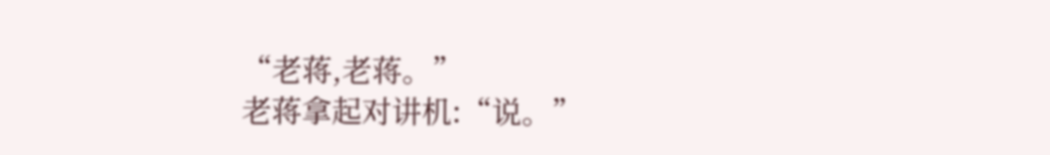“老蒋,老蒋。”
老蒋拿起对讲机:“说。”